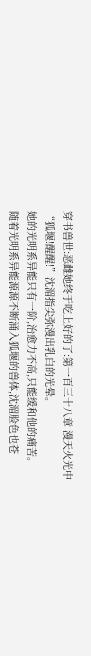穿书兽世:恶雌她终于吃上好的了:第一百三十八章 漫天火光中
“狐堰!醒醒!”沈湄指尖弥漫出乳白的光晕。
她的光明系异能只有一阶,治愈力不高,只能缓和他的痛苦。
随着光明系异能源源不断涌入狐堰的兽体,沈湄脸色也苍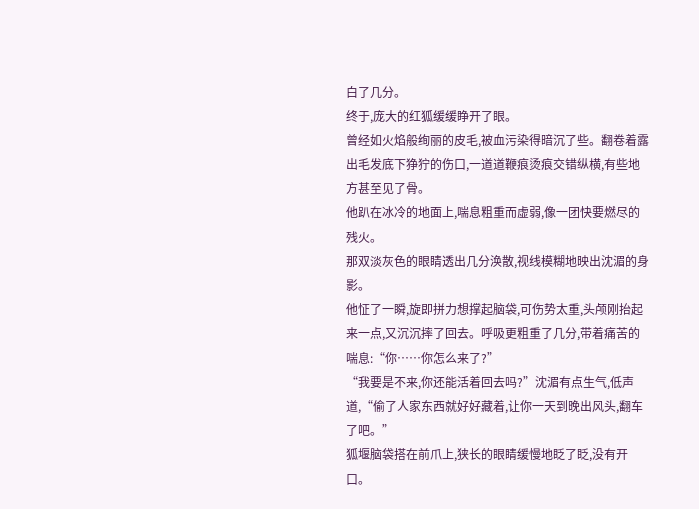白了几分。
终于,庞大的红狐缓缓睁开了眼。
曾经如火焰般绚丽的皮毛,被血污染得暗沉了些。翻卷着露出毛发底下狰狞的伤口,一道道鞭痕烫痕交错纵横,有些地方甚至见了骨。
他趴在冰冷的地面上,喘息粗重而虚弱,像一团快要燃尽的残火。
那双淡灰色的眼睛透出几分涣散,视线模糊地映出沈湄的身影。
他怔了一瞬,旋即拼力想撑起脑袋,可伤势太重,头颅刚抬起来一点,又沉沉摔了回去。呼吸更粗重了几分,带着痛苦的喘息:“你……你怎么来了?”
“我要是不来,你还能活着回去吗?”沈湄有点生气,低声道,“偷了人家东西就好好藏着,让你一天到晚出风头,翻车了吧。”
狐堰脑袋搭在前爪上,狭长的眼睛缓慢地眨了眨,没有开口。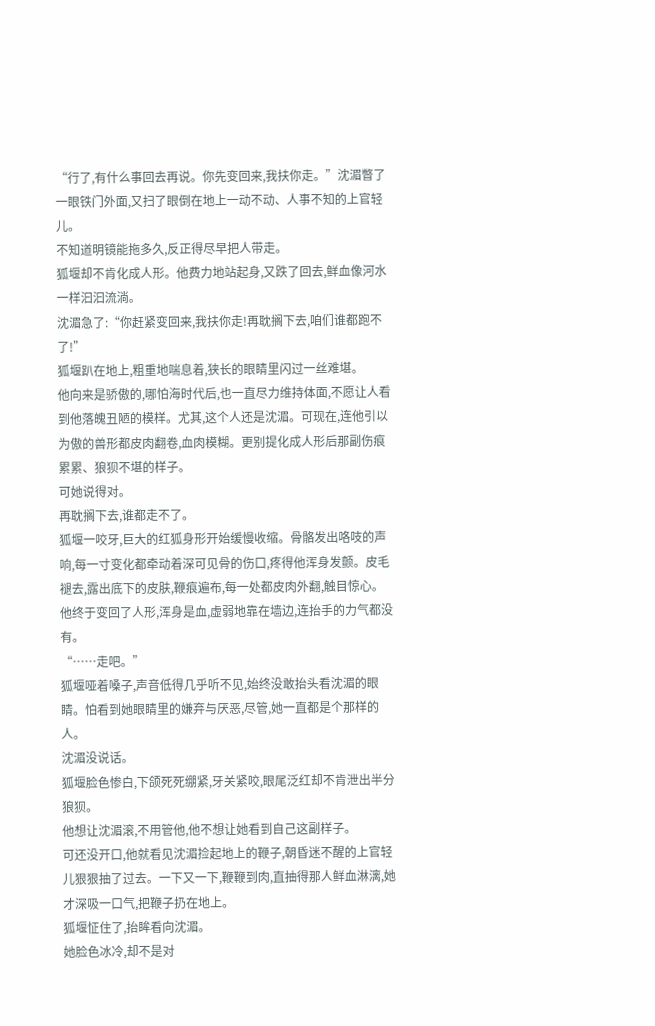“行了,有什么事回去再说。你先变回来,我扶你走。”沈湄瞥了一眼铁门外面,又扫了眼倒在地上一动不动、人事不知的上官轻儿。
不知道明镜能拖多久,反正得尽早把人带走。
狐堰却不肯化成人形。他费力地站起身,又跌了回去,鲜血像河水一样汩汩流淌。
沈湄急了:“你赶紧变回来,我扶你走!再耽搁下去,咱们谁都跑不了!”
狐堰趴在地上,粗重地喘息着,狭长的眼睛里闪过一丝难堪。
他向来是骄傲的,哪怕海时代后,也一直尽力维持体面,不愿让人看到他落魄丑陋的模样。尤其,这个人还是沈湄。可现在,连他引以为傲的兽形都皮肉翻卷,血肉模糊。更别提化成人形后那副伤痕累累、狼狈不堪的样子。
可她说得对。
再耽搁下去,谁都走不了。
狐堰一咬牙,巨大的红狐身形开始缓慢收缩。骨骼发出咯吱的声响,每一寸变化都牵动着深可见骨的伤口,疼得他浑身发颤。皮毛褪去,露出底下的皮肤,鞭痕遍布,每一处都皮肉外翻,触目惊心。
他终于变回了人形,浑身是血,虚弱地靠在墙边,连抬手的力气都没有。
“……走吧。”
狐堰哑着嗓子,声音低得几乎听不见,始终没敢抬头看沈湄的眼睛。怕看到她眼睛里的嫌弃与厌恶,尽管,她一直都是个那样的人。
沈湄没说话。
狐堰脸色惨白,下颌死死绷紧,牙关紧咬,眼尾泛红却不肯泄出半分狼狈。
他想让沈湄滚,不用管他,他不想让她看到自己这副样子。
可还没开口,他就看见沈湄捡起地上的鞭子,朝昏迷不醒的上官轻儿狠狠抽了过去。一下又一下,鞭鞭到肉,直抽得那人鲜血淋漓,她才深吸一口气,把鞭子扔在地上。
狐堰怔住了,抬眸看向沈湄。
她脸色冰冷,却不是对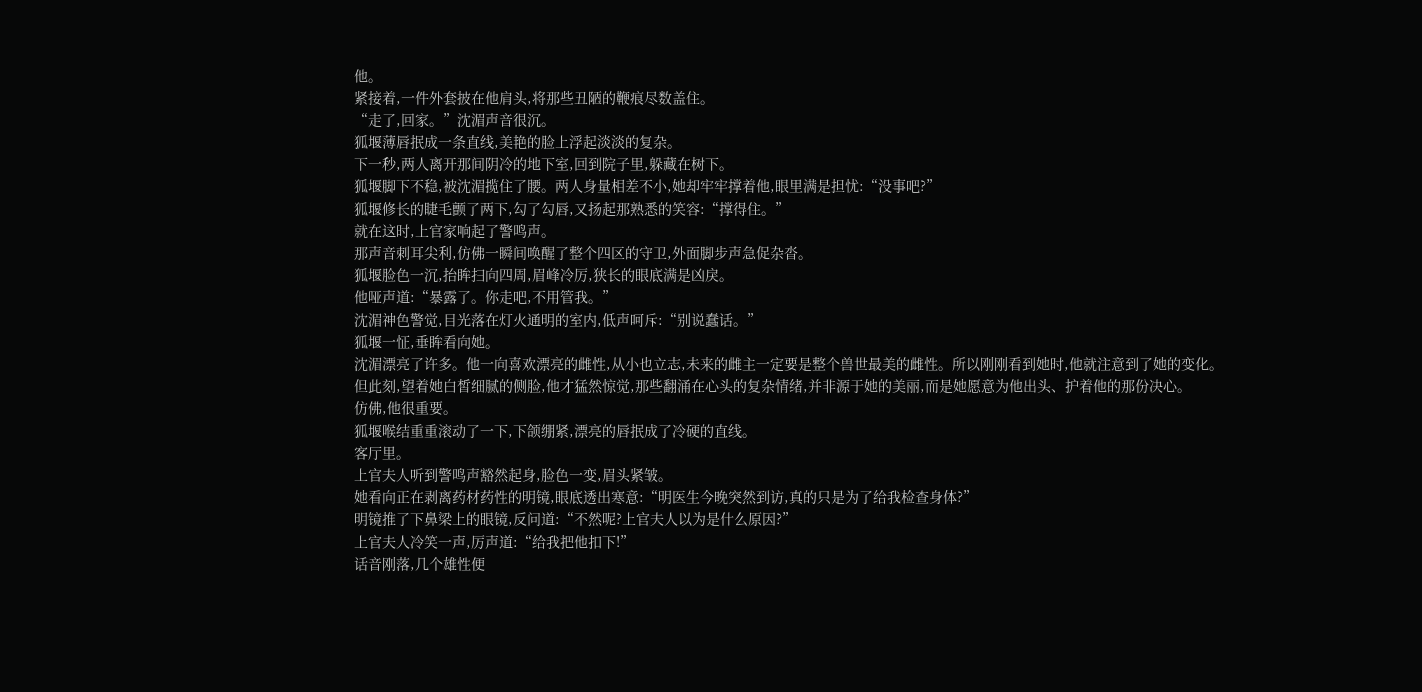他。
紧接着,一件外套披在他肩头,将那些丑陋的鞭痕尽数盖住。
“走了,回家。”沈湄声音很沉。
狐堰薄唇抿成一条直线,美艳的脸上浮起淡淡的复杂。
下一秒,两人离开那间阴冷的地下室,回到院子里,躲藏在树下。
狐堰脚下不稳,被沈湄揽住了腰。两人身量相差不小,她却牢牢撑着他,眼里满是担忧:“没事吧?”
狐堰修长的睫毛颤了两下,勾了勾唇,又扬起那熟悉的笑容:“撑得住。”
就在这时,上官家响起了警鸣声。
那声音刺耳尖利,仿佛一瞬间唤醒了整个四区的守卫,外面脚步声急促杂沓。
狐堰脸色一沉,抬眸扫向四周,眉峰冷厉,狭长的眼底满是凶戾。
他哑声道:“暴露了。你走吧,不用管我。”
沈湄神色警觉,目光落在灯火通明的室内,低声呵斥:“别说蠢话。”
狐堰一怔,垂眸看向她。
沈湄漂亮了许多。他一向喜欢漂亮的雌性,从小也立志,未来的雌主一定要是整个兽世最美的雌性。所以刚刚看到她时,他就注意到了她的变化。
但此刻,望着她白皙细腻的侧脸,他才猛然惊觉,那些翻涌在心头的复杂情绪,并非源于她的美丽,而是她愿意为他出头、护着他的那份决心。
仿佛,他很重要。
狐堰喉结重重滚动了一下,下颌绷紧,漂亮的唇抿成了冷硬的直线。
客厅里。
上官夫人听到警鸣声豁然起身,脸色一变,眉头紧皱。
她看向正在剥离药材药性的明镜,眼底透出寒意:“明医生今晚突然到访,真的只是为了给我检查身体?”
明镜推了下鼻梁上的眼镜,反问道:“不然呢?上官夫人以为是什么原因?”
上官夫人冷笑一声,厉声道:“给我把他扣下!”
话音刚落,几个雄性便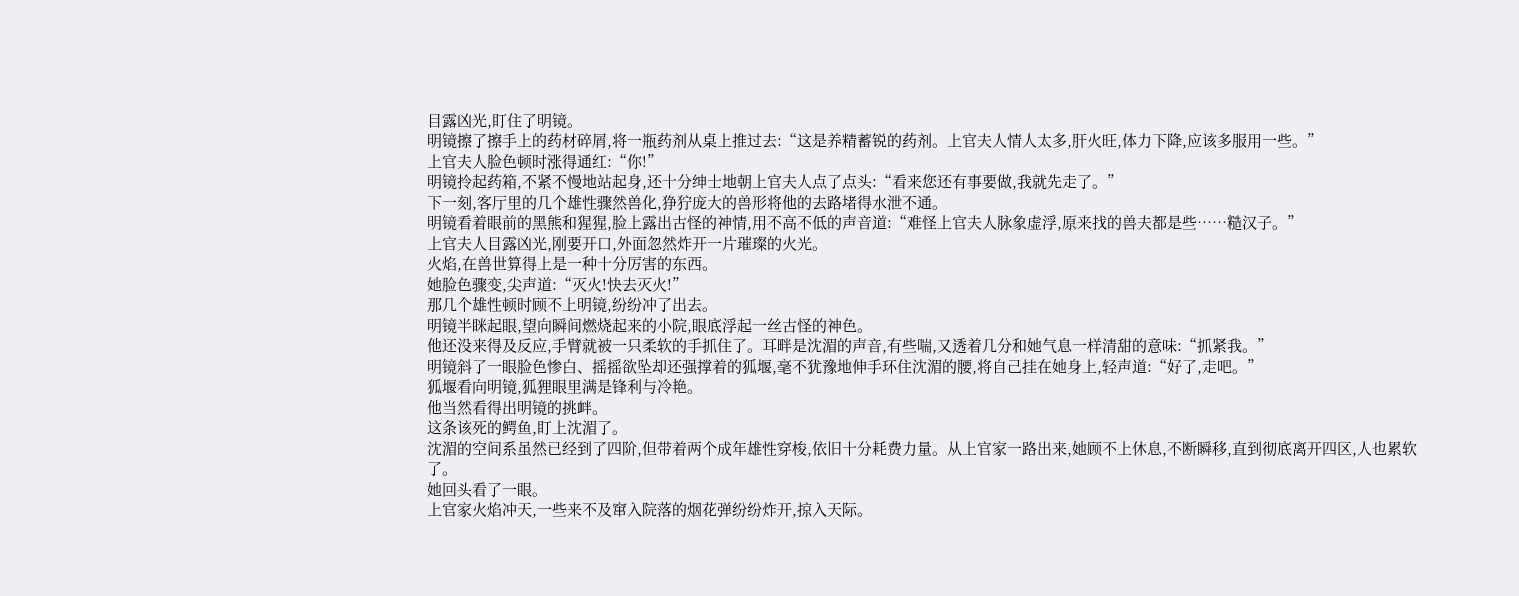目露凶光,盯住了明镜。
明镜擦了擦手上的药材碎屑,将一瓶药剂从桌上推过去:“这是养精蓄锐的药剂。上官夫人情人太多,肝火旺,体力下降,应该多服用一些。”
上官夫人脸色顿时涨得通红:“你!”
明镜拎起药箱,不紧不慢地站起身,还十分绅士地朝上官夫人点了点头:“看来您还有事要做,我就先走了。”
下一刻,客厅里的几个雄性骤然兽化,狰狞庞大的兽形将他的去路堵得水泄不通。
明镜看着眼前的黑熊和猩猩,脸上露出古怪的神情,用不高不低的声音道:“难怪上官夫人脉象虚浮,原来找的兽夫都是些……糙汉子。”
上官夫人目露凶光,刚要开口,外面忽然炸开一片璀璨的火光。
火焰,在兽世算得上是一种十分厉害的东西。
她脸色骤变,尖声道:“灭火!快去灭火!”
那几个雄性顿时顾不上明镜,纷纷冲了出去。
明镜半眯起眼,望向瞬间燃烧起来的小院,眼底浮起一丝古怪的神色。
他还没来得及反应,手臂就被一只柔软的手抓住了。耳畔是沈湄的声音,有些喘,又透着几分和她气息一样清甜的意味:“抓紧我。”
明镜斜了一眼脸色惨白、摇摇欲坠却还强撑着的狐堰,毫不犹豫地伸手环住沈湄的腰,将自己挂在她身上,轻声道:“好了,走吧。”
狐堰看向明镜,狐狸眼里满是锋利与冷艳。
他当然看得出明镜的挑衅。
这条该死的鳄鱼,盯上沈湄了。
沈湄的空间系虽然已经到了四阶,但带着两个成年雄性穿梭,依旧十分耗费力量。从上官家一路出来,她顾不上休息,不断瞬移,直到彻底离开四区,人也累软了。
她回头看了一眼。
上官家火焰冲天,一些来不及窜入院落的烟花弹纷纷炸开,掠入天际。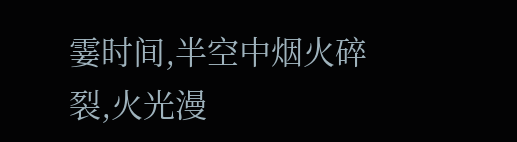霎时间,半空中烟火碎裂,火光漫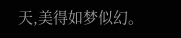天,美得如梦似幻。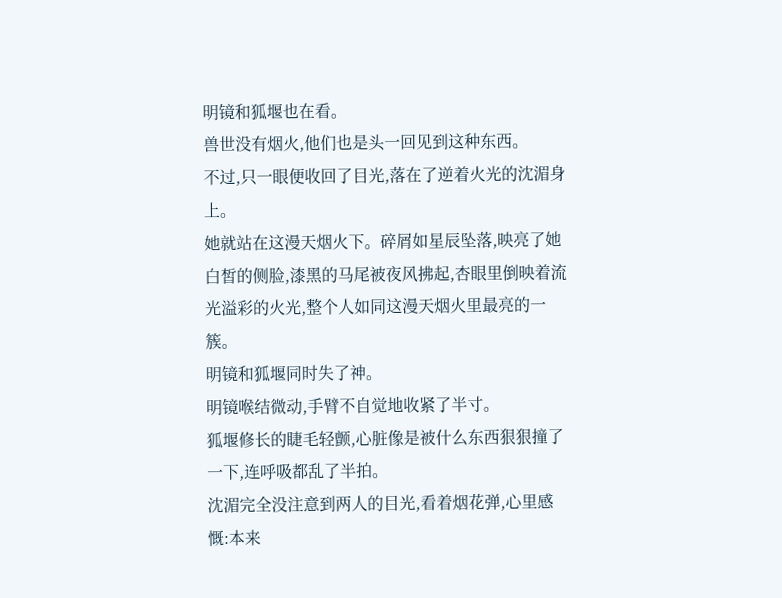明镜和狐堰也在看。
兽世没有烟火,他们也是头一回见到这种东西。
不过,只一眼便收回了目光,落在了逆着火光的沈湄身上。
她就站在这漫天烟火下。碎屑如星辰坠落,映亮了她白皙的侧脸,漆黑的马尾被夜风拂起,杏眼里倒映着流光溢彩的火光,整个人如同这漫天烟火里最亮的一簇。
明镜和狐堰同时失了神。
明镜喉结微动,手臂不自觉地收紧了半寸。
狐堰修长的睫毛轻颤,心脏像是被什么东西狠狠撞了一下,连呼吸都乱了半拍。
沈湄完全没注意到两人的目光,看着烟花弹,心里感慨:本来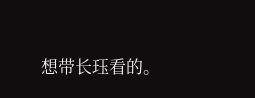想带长珏看的。